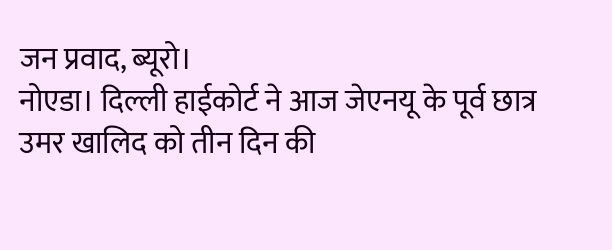जन प्रवाद, ब्यूरो।
नोएडा। दिल्ली हाईकोर्ट ने आज जेएनयू के पूर्व छात्र उमर खालिद को तीन दिन की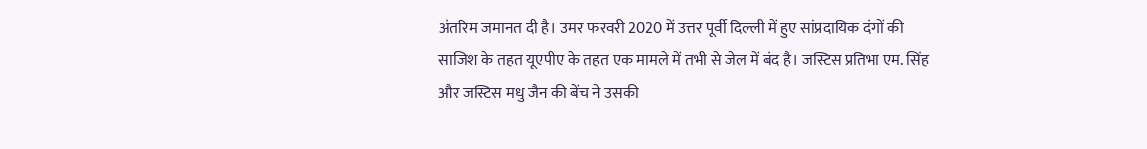अंतरिम जमानत दी है। उमर फरवरी 2020 में उत्तर पूर्वी दिल्ली में हुए सांप्रदायिक दंगों की साजिश के तहत यूएपीए के तहत एक मामले में तभी से जेल में बंद है। जस्टिस प्रतिभा एम. सिंह और जस्टिस मधु जैन की बेंच ने उसकी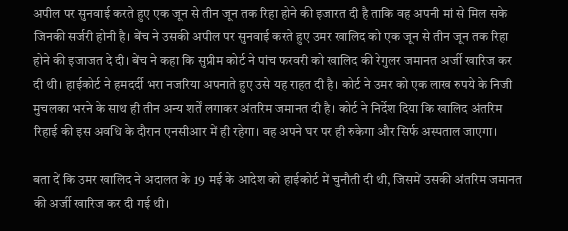अपील पर सुनवाई करते हुए एक जून से तीन जून तक रिहा होने की इजारत दी है ताकि वह अपनी मां से मिल सके जिनकी सर्जरी होनी है। बेंच ने उसकी अपील पर सुनवाई करते हुए उमर खालिद को एक जून से तीन जून तक रिहा होने की इजाजत दे दी। बेंच ने कहा कि सुप्रीम कोर्ट ने पांच फरवरी को खालिद की रेगुलर जमानत अर्जी खारिज कर दी थी। हाईकोर्ट ने हमदर्दी भरा नजरिया अपनाते हुए उसे यह राहत दी है। कोर्ट ने उमर को एक लाख रुपये के निजी मुचलका भरने के साथ ही तीन अन्य शर्तें लगाकर अंतरिम जमानत दी है। कोर्ट ने निर्देश दिया कि खालिद अंतरिम रिहाई की इस अवधि के दौरान एनसीआर में ही रहेगा। वह अपने घर पर ही रुकेगा और सिर्फ अस्पताल जाएगा।

बता दें कि उमर खालिद ने अदालत के 19 मई के आदेश को हाईकोर्ट में चुनौती दी थी, जिसमें उसकी अंतरिम जमानत की अर्जी खारिज कर दी गई थी।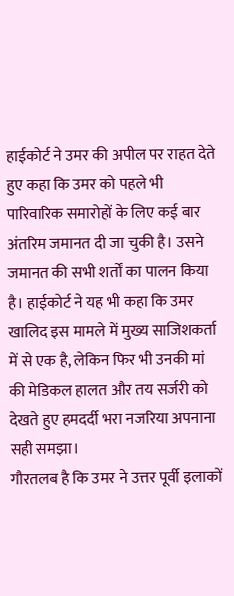हाईकोर्ट ने उमर की अपील पर राहत देते हुए कहा कि उमर को पहले भी पारिवारिक समारोहों के लिए कई बार अंतरिम जमानत दी जा चुकी है। उसने जमानत की सभी शर्तों का पालन किया है। हाईकोर्ट ने यह भी कहा कि उमर खालिद इस मामले में मुख्य साजिशकर्ता में से एक है, लेकिन फिर भी उनकी मां की मेडिकल हालत और तय सर्जरी को देखते हुए हमदर्दी भरा नजरिया अपनाना सही समझा।
गौरतलब है कि उमर ने उत्तर पूर्वी इलाकों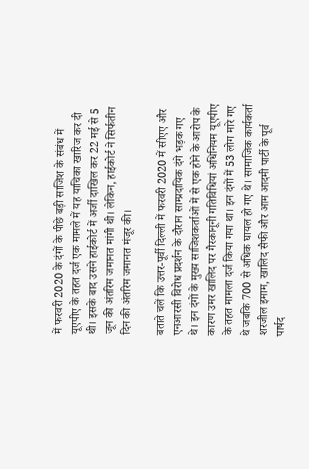में फरवरी 2020 के दंगों के पीछे बड़ी साजिश के संबंध में यूएपीए के तहत दर्ज एक मामले में यह याचिका खारिज कर दी थी। इसके बाद उसने हाईकोर्ट में अर्जी दाखिल कर 22 मई से 5 जून की अंतरिम जमानत मांगी थी। लेकिन, हाईकोर्ट ने सिर्फतीन दिन की अंतरिम जमानत मंजूर की।

बताते चलें कि उत्तर-पूर्वी दिल्ली में फरवरी 2020 में सीएए और एनआरसी विरोध प्रदर्शन के दौरान साम्प्रदायिक दंगे भड़क गए थे। इन दंगों के मुख्य साजिशकर्ताओं में से एक होने के आरोप के कारण उमर खालिद पर गैरकानूनी गतिविधियां अधिनियम यूएपीए के तहत मामला दर्ज किया गया था। इन दंगों में 53 लोग मारे गए थे जबकि 700 से अधिक घायल हो गए थे। सामाजिक कार्यकर्ता शरजील इमाम, खालिद सैफी और आम आदमी पार्टी के पूर्व पार्षद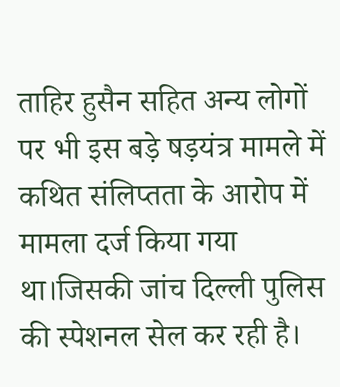ताहिर हुसैन सहित अन्य लोगों पर भी इस बड़े षड़यंत्र मामले में कथित संलिप्तता के आरोप में मामला दर्ज किया गया था।जिसकी जांच दिल्ली पुलिस की स्पेशनल सेल कर रही है।